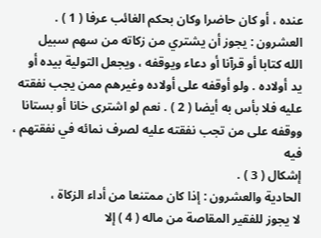عنده ، أو كان حاضرا وكان بحكم الغائب عرفا ( 1 ) .
العشرون : يجوز أن يشتري من زكاته من سهم سبيل
الله كتابا أو قرآنا أو دعاء ويوقفه ، ويجعل التولية بيده أو
يد أولاده . ولو أوقفه على أولاده وغيرهم ممن يجب نفقته
عليه فلا بأس به أيضا ( 2 ) . نعم لو اشترى خانا أو بستانا
ووقفه على من تجب نفقته عليه لصرف نمائه في نفقتهم ، فيه
إشكال ( 3 ) .
الحادية والعشرون : إذا كان ممتنعا من أداء الزكاة ،
لا يجوز للفقير المقاصة من ماله ( 4 ) إلا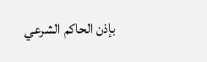بإذن الحاكم الشرعي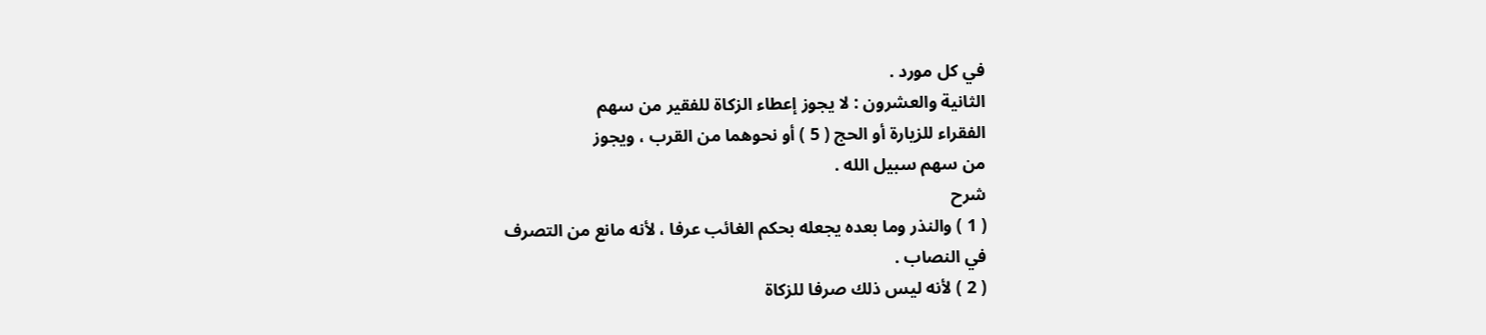في كل مورد .
الثانية والعشرون : لا يجوز إعطاء الزكاة للفقير من سهم
الفقراء للزيارة أو الحج ( 5 ) أو نحوهما من القرب ، ويجوز
من سهم سبيل الله .
شرح
( 1 ) والنذر وما بعده يجعله بحكم الغائب عرفا ، لأنه مانع من التصرف
في النصاب .
( 2 ) لأنه ليس ذلك صرفا للزكاة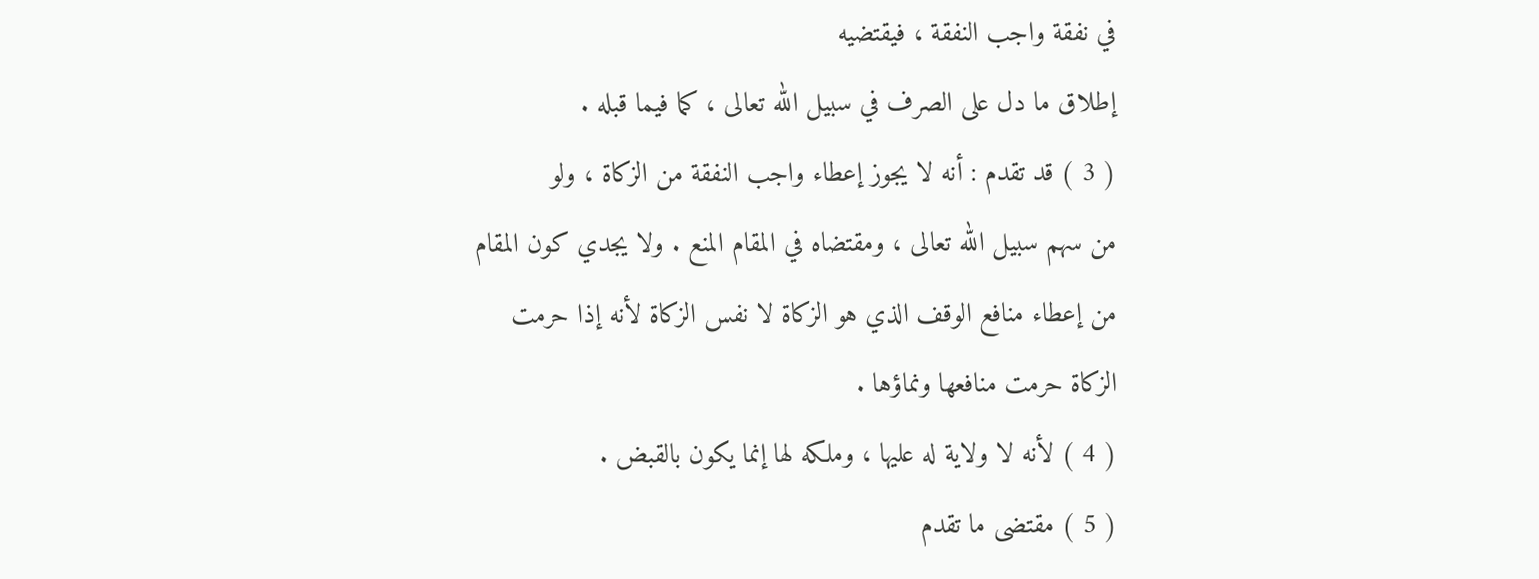في نفقة واجب النفقة ، فيقتضيه
إطلاق ما دل على الصرف في سبيل الله تعالى ، كما فيما قبله .
( 3 ) قد تقدم : أنه لا يجوز إعطاء واجب النفقة من الزكاة ، ولو
من سهم سبيل الله تعالى ، ومقتضاه في المقام المنع . ولا يجدي كون المقام
من إعطاء منافع الوقف الذي هو الزكاة لا نفس الزكاة لأنه إذا حرمت
الزكاة حرمت منافعها ونماؤها .
( 4 ) لأنه لا ولاية له عليها ، وملكه لها إنما يكون بالقبض .
( 5 ) مقتضى ما تقدم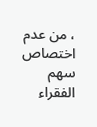، من عدم اختصاص سهم الفقراء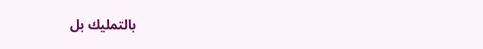بالتمليك بل